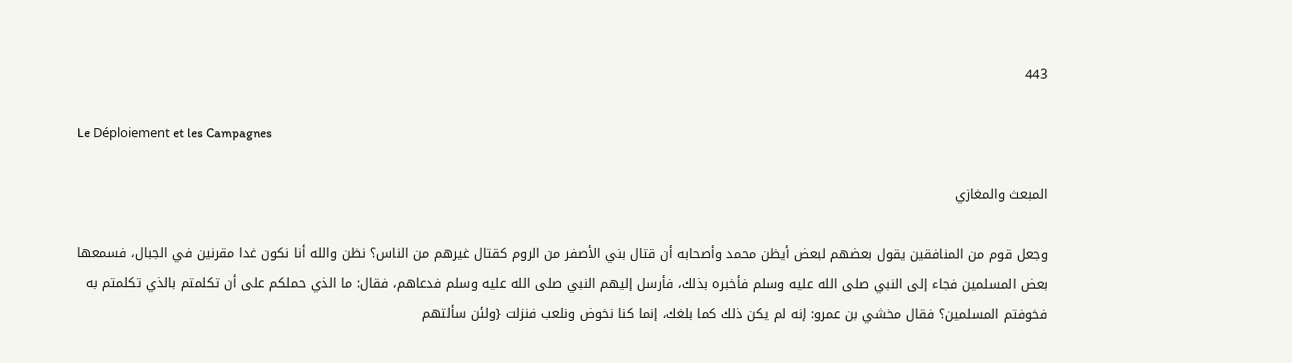443

Le Déploiement et les Campagnes

المبعث والمغازي

وجعل قوم من المنافقين يقول بعضهم لبعض أيظن محمد وأصحابه أن قتال بني الأصفر من الروم كقتال غيرهم من الناس؟ نظن والله أنا نكون غدا مقرنين في الجبال، فسمعها بعض المسلمين فجاء إلى النبي صلى الله عليه وسلم فأخبره بذلك، فأرسل إليهم النبي صلى الله عليه وسلم فدعاهم، فقال: ما الذي حملكم على أن تكلمتم بالذي تكلمتم به فخوفتم المسلمين؟ فقال مخشي بن عمرو: إنه لم يكن ذلك كما بلغك، إنما كنا نخوض ونلعب فنزلت {ولئن سألتهم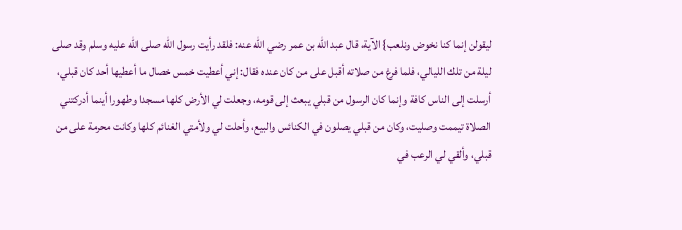ليقولن إنما كنا نخوض ونلعب} الآية، قال عبد الله بن عمر رضي الله عنه: فلقد رأيت رسول الله صلى الله عليه وسلم وقد صلى ليلة من تلك الليالي، فلما فرغ من صلاته أقبل على من كان عنده فقال: إني أعطيت خمس خصال ما أعطيها أحد كان قبلي، أرسلت إلى الناس كافة وإنما كان الرسول من قبلي يبعث إلى قومه، وجعلت لي الأرض كلها مسجدا وطهورا أينما أدركتني الصلاة تيممت وصليت، وكان من قبلي يصلون في الكنائس والبيع، وأحلت لي ولأمتي الغنائم كلها وكانت محرمة على من قبلي، وألقي لي الرعب في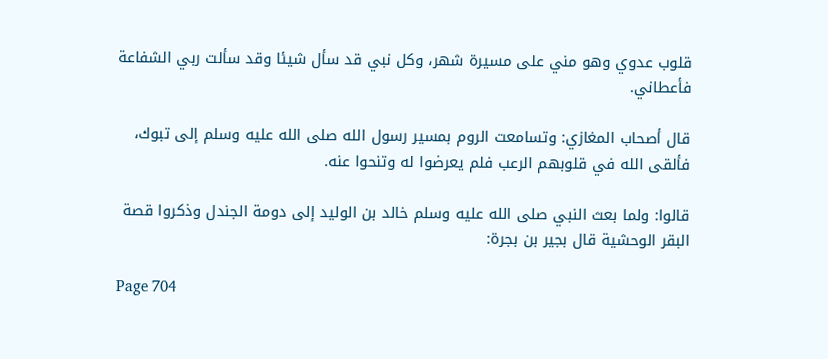قلوب عدوي وهو مني على مسيرة شهر، وكل نبي قد سأل شيئا وقد سألت ربي الشفاعة فأعطاني.

قال أصحاب المغازي: وتسامعت الروم بمسير رسول الله صلى الله عليه وسلم إلى تبوك، فألقى الله في قلوبهم الرعب فلم يعرضوا له وتنحوا عنه.

قالوا: ولما بعث النبي صلى الله عليه وسلم خالد بن الوليد إلى دومة الجندل وذكروا قصة البقر الوحشية قال بجير بن بجرة:

Page 704